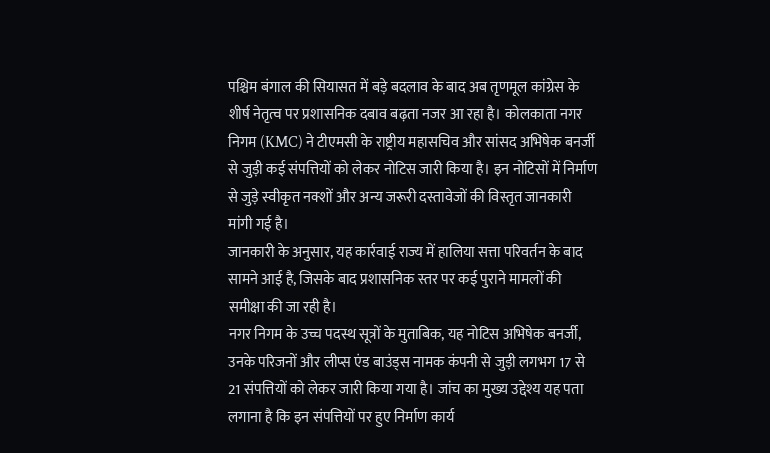पश्चिम बंगाल की सियासत में बड़े बदलाव के बाद अब तृणमूल कांग्रेस के शीर्ष नेतृत्व पर प्रशासनिक दबाव बढ़ता नजर आ रहा है। कोलकाता नगर निगम (KMC) ने टीएमसी के राष्ट्रीय महासचिव और सांसद अभिषेक बनर्जी से जुड़ी कई संपत्तियों को लेकर नोटिस जारी किया है। इन नोटिसों में निर्माण से जुड़े स्वीकृत नक्शों और अन्य जरूरी दस्तावेजों की विस्तृत जानकारी मांगी गई है।
जानकारी के अनुसार, यह कार्रवाई राज्य में हालिया सत्ता परिवर्तन के बाद सामने आई है, जिसके बाद प्रशासनिक स्तर पर कई पुराने मामलों की समीक्षा की जा रही है।
नगर निगम के उच्च पदस्थ सूत्रों के मुताबिक, यह नोटिस अभिषेक बनर्जी, उनके परिजनों और लीप्स एंड बाउंड्स नामक कंपनी से जुड़ी लगभग 17 से 21 संपत्तियों को लेकर जारी किया गया है। जांच का मुख्य उद्देश्य यह पता लगाना है कि इन संपत्तियों पर हुए निर्माण कार्य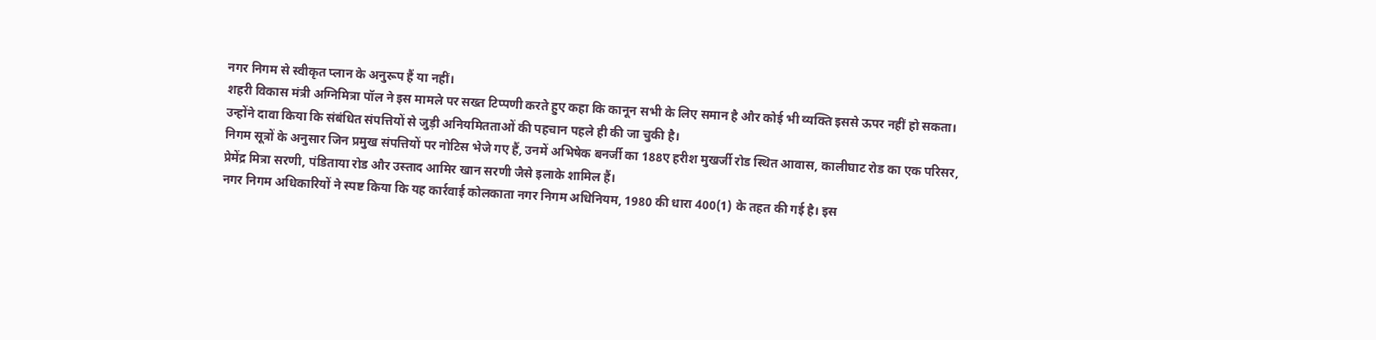नगर निगम से स्वीकृत प्लान के अनुरूप हैं या नहीं।
शहरी विकास मंत्री अग्निमित्रा पॉल ने इस मामले पर सख्त टिप्पणी करते हुए कहा कि कानून सभी के लिए समान है और कोई भी व्यक्ति इससे ऊपर नहीं हो सकता। उन्होंने दावा किया कि संबंधित संपत्तियों से जुड़ी अनियमितताओं की पहचान पहले ही की जा चुकी है।
निगम सूत्रों के अनुसार जिन प्रमुख संपत्तियों पर नोटिस भेजे गए हैं, उनमें अभिषेक बनर्जी का 188ए हरीश मुखर्जी रोड स्थित आवास, कालीघाट रोड का एक परिसर, प्रेमेंद्र मित्रा सरणी, पंडिताया रोड और उस्ताद आमिर खान सरणी जैसे इलाके शामिल हैं।
नगर निगम अधिकारियों ने स्पष्ट किया कि यह कार्रवाई कोलकाता नगर निगम अधिनियम, 1980 की धारा 400(1) के तहत की गई है। इस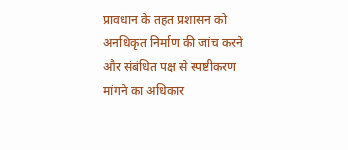प्रावधान के तहत प्रशासन को अनधिकृत निर्माण की जांच करने और संबंधित पक्ष से स्पष्टीकरण मांगने का अधिकार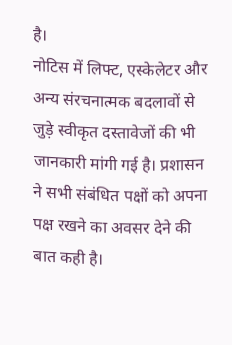है।
नोटिस में लिफ्ट, एस्केलेटर और अन्य संरचनात्मक बदलावों से जुड़े स्वीकृत दस्तावेजों की भी जानकारी मांगी गई है। प्रशासन ने सभी संबंधित पक्षों को अपना पक्ष रखने का अवसर देने की बात कही है।